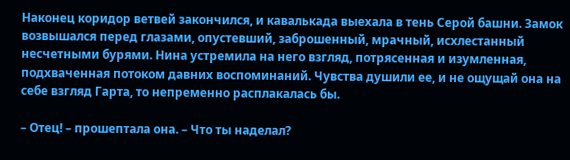Наконец коридор ветвей закончился, и кавалькада выехала в тень Серой башни. Замок возвышался перед глазами, опустевший, заброшенный, мрачный, исхлестанный несчетными бурями. Нина устремила на него взгляд, потрясенная и изумленная, подхваченная потоком давних воспоминаний. Чувства душили ее, и не ощущай она на себе взгляд Гарта, то непременно расплакалась бы.

– Отец! – прошептала она. – Что ты наделал?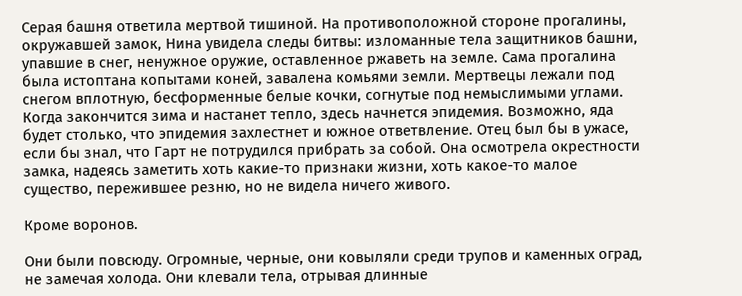Серая башня ответила мертвой тишиной. На противоположной стороне прогалины, окружавшей замок, Нина увидела следы битвы: изломанные тела защитников башни, упавшие в снег, ненужное оружие, оставленное ржаветь на земле. Сама прогалина была истоптана копытами коней, завалена комьями земли. Мертвецы лежали под снегом вплотную, бесформенные белые кочки, согнутые под немыслимыми углами. Когда закончится зима и настанет тепло, здесь начнется эпидемия. Возможно, яда будет столько, что эпидемия захлестнет и южное ответвление. Отец был бы в ужасе, если бы знал, что Гарт не потрудился прибрать за собой. Она осмотрела окрестности замка, надеясь заметить хоть какие-то признаки жизни, хоть какое-то малое существо, пережившее резню, но не видела ничего живого.

Кроме воронов.

Они были повсюду. Огромные, черные, они ковыляли среди трупов и каменных оград, не замечая холода. Они клевали тела, отрывая длинные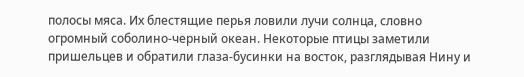полосы мяса. Их блестящие перья ловили лучи солнца, словно огромный соболино-черный океан. Некоторые птицы заметили пришельцев и обратили глаза-бусинки на восток, разглядывая Нину и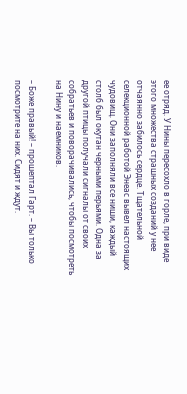ее отряд. У Нины пересохло в горле, при виде этого множества страшных созданий у нее отчаянно забилось сердце. Тщательной селекционной работой Энеас вывел настоящих чудовищ. Они заполняли все ниши, каждый столб был окутан черными перьями. Одна за другой птицы получали сигналы от своих собратьев и поворачивались, чтобы посмотреть на Нину и наемников.

– Боже правый! – прошептал Гарт. – Вы только посмотрите на них. Сидят и ждут.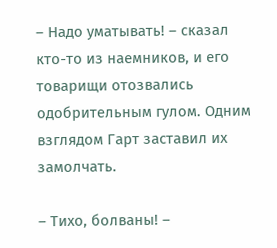– Надо уматывать! – сказал кто-то из наемников, и его товарищи отозвались одобрительным гулом. Одним взглядом Гарт заставил их замолчать.

– Тихо, болваны! –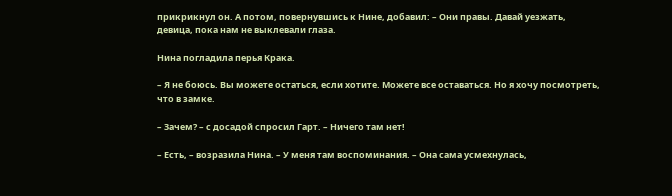прикрикнул он. А потом, повернувшись к Нине, добавил: – Они правы. Давай уезжать, девица, пока нам не выклевали глаза.

Нина погладила перья Крака.

– Я не боюсь. Вы можете остаться, если хотите. Можете все оставаться. Но я хочу посмотреть, что в замке.

– Зачем? – с досадой спросил Гарт. – Ничего там нет!

– Есть, – возразила Нина. – У меня там воспоминания. – Она сама усмехнулась,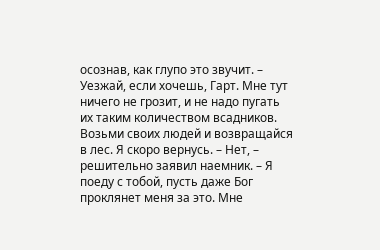осознав, как глупо это звучит. – Уезжай, если хочешь, Гарт. Мне тут ничего не грозит, и не надо пугать их таким количеством всадников. Возьми своих людей и возвращайся в лес. Я скоро вернусь. – Нет, – решительно заявил наемник. – Я поеду с тобой, пусть даже Бог проклянет меня за это. Мне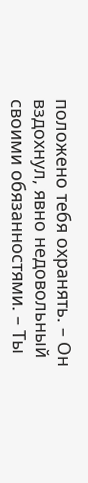положено тебя охранять. – Он вздохнул, явно недовольный своими обязанностями. – Ты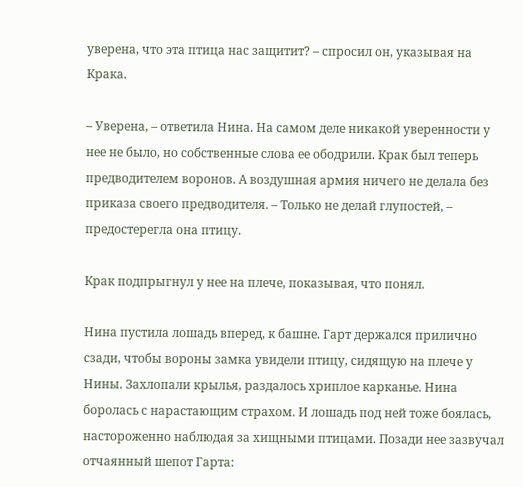уверена, что эта птица нас защитит? – спросил он, указывая на Крака.

– Уверена, – ответила Нина. На самом деле никакой уверенности у нее не было, но собственные слова ее ободрили. Крак был теперь предводителем воронов. А воздушная армия ничего не делала без приказа своего предводителя. – Только не делай глупостей, – предостерегла она птицу.

Крак подпрыгнул у нее на плече, показывая, что понял.

Нина пустила лошадь вперед, к башне. Гарт держался прилично сзади, чтобы вороны замка увидели птицу, сидящую на плече у Нины. Захлопали крылья, раздалось хриплое карканье. Нина боролась с нарастающим страхом. И лошадь под ней тоже боялась, настороженно наблюдая за хищными птицами. Позади нее зазвучал отчаянный шепот Гарта: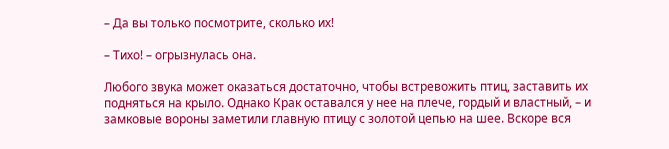– Да вы только посмотрите, сколько их!

– Тихо! – огрызнулась она.

Любого звука может оказаться достаточно, чтобы встревожить птиц, заставить их подняться на крыло. Однако Крак оставался у нее на плече, гордый и властный, – и замковые вороны заметили главную птицу с золотой цепью на шее. Вскоре вся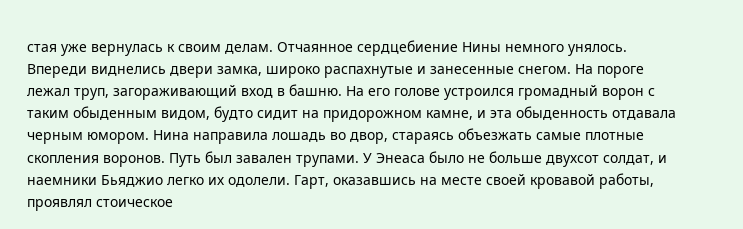стая уже вернулась к своим делам. Отчаянное сердцебиение Нины немного унялось. Впереди виднелись двери замка, широко распахнутые и занесенные снегом. На пороге лежал труп, загораживающий вход в башню. На его голове устроился громадный ворон с таким обыденным видом, будто сидит на придорожном камне, и эта обыденность отдавала черным юмором. Нина направила лошадь во двор, стараясь объезжать самые плотные скопления воронов. Путь был завален трупами. У Энеаса было не больше двухсот солдат, и наемники Бьяджио легко их одолели. Гарт, оказавшись на месте своей кровавой работы, проявлял стоическое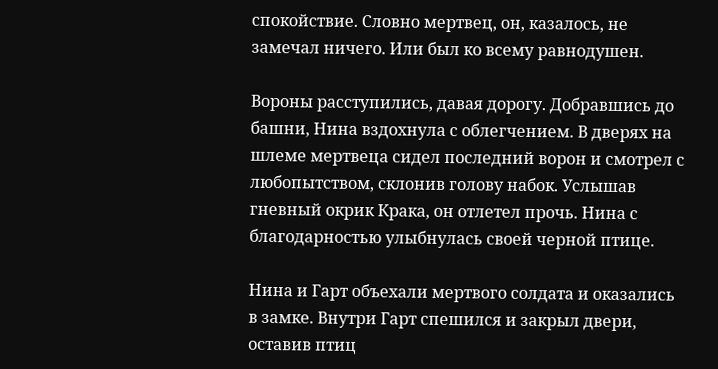спокойствие. Словно мертвец, он, казалось, не замечал ничего. Или был ко всему равнодушен.

Вороны расступились, давая дорогу. Добравшись до башни, Нина вздохнула с облегчением. В дверях на шлеме мертвеца сидел последний ворон и смотрел с любопытством, склонив голову набок. Услышав гневный окрик Крака, он отлетел прочь. Нина с благодарностью улыбнулась своей черной птице.

Нина и Гарт объехали мертвого солдата и оказались в замке. Внутри Гарт спешился и закрыл двери, оставив птиц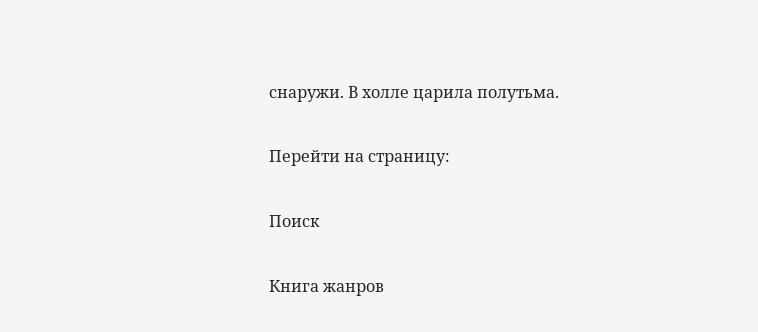снаружи. В холле царила полутьма.

Перейти на страницу:

Поиск

Книга жанров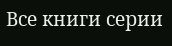Все книги серии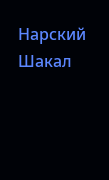Нарский Шакал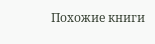Похожие книги